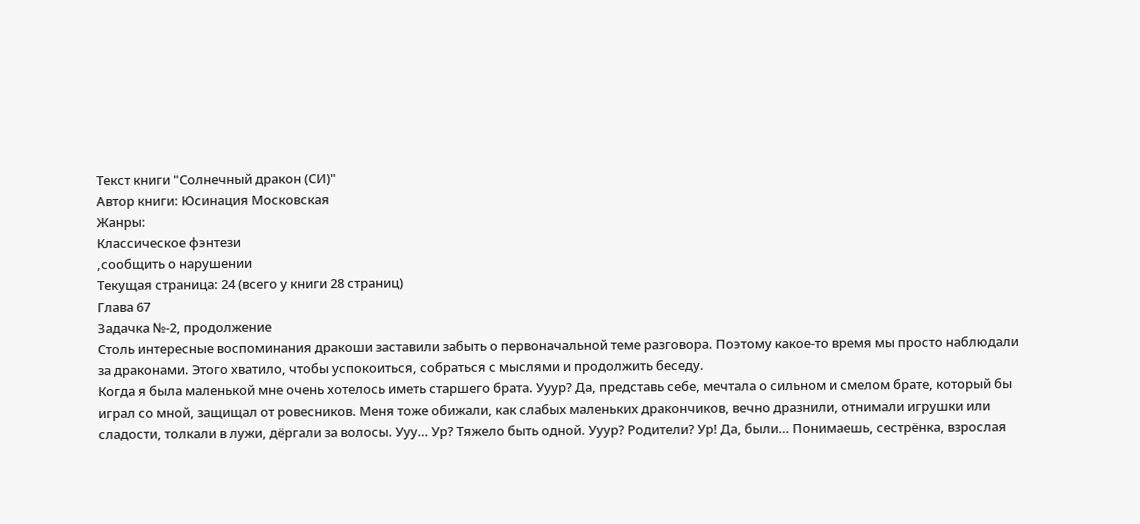Текст книги "Солнечный дракон (СИ)"
Автор книги: Юсинация Московская
Жанры:
Классическое фэнтези
,сообщить о нарушении
Текущая страница: 24 (всего у книги 28 страниц)
Глава 67
Задачка №-2, продолжение
Столь интересные воспоминания дракоши заставили забыть о первоначальной теме разговора. Поэтому какое-то время мы просто наблюдали за драконами. Этого хватило, чтобы успокоиться, собраться с мыслями и продолжить беседу.
Когда я была маленькой мне очень хотелось иметь старшего брата. Ууур? Да, представь себе, мечтала о сильном и смелом брате, который бы играл со мной, защищал от ровесников. Меня тоже обижали, как слабых маленьких дракончиков, вечно дразнили, отнимали игрушки или сладости, толкали в лужи, дёргали за волосы. Ууу… Ур? Тяжело быть одной. Ууур? Родители? Ур! Да, были… Понимаешь, сестрёнка, взрослая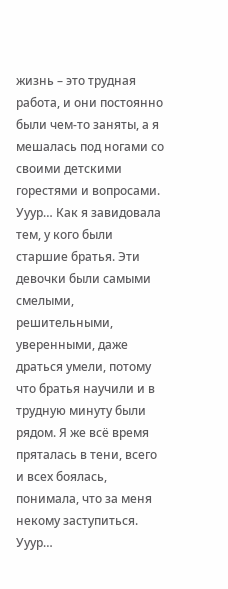жизнь – это трудная работа, и они постоянно были чем-то заняты, а я мешалась под ногами со своими детскими горестями и вопросами. Ууур… Как я завидовала тем, у кого были старшие братья. Эти девочки были самыми смелыми, решительными, уверенными, даже драться умели, потому что братья научили и в трудную минуту были рядом. Я же всё время пряталась в тени, всего и всех боялась, понимала, что за меня некому заступиться. Ууур…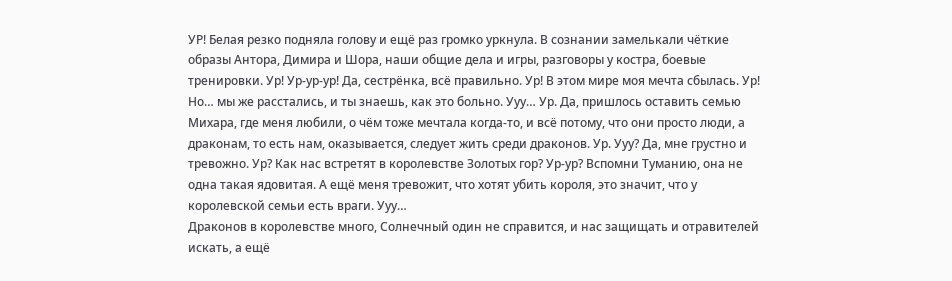УР! Белая резко подняла голову и ещё раз громко уркнула. В сознании замелькали чёткие образы Антора, Димира и Шора, наши общие дела и игры, разговоры у костра, боевые тренировки. Ур! Ур-ур-ур! Да, сестрёнка, всё правильно. Ур! В этом мире моя мечта сбылась. Ур! Но… мы же расстались, и ты знаешь, как это больно. Ууу… Ур. Да, пришлось оставить семью Михара, где меня любили, о чём тоже мечтала когда-то, и всё потому, что они просто люди, а драконам, то есть нам, оказывается, следует жить среди драконов. Ур. Ууу? Да, мне грустно и тревожно. Ур? Как нас встретят в королевстве Золотых гор? Ур-ур? Вспомни Туманию, она не одна такая ядовитая. А ещё меня тревожит, что хотят убить короля, это значит, что у королевской семьи есть враги. Ууу…
Драконов в королевстве много, Солнечный один не справится, и нас защищать и отравителей искать, а ещё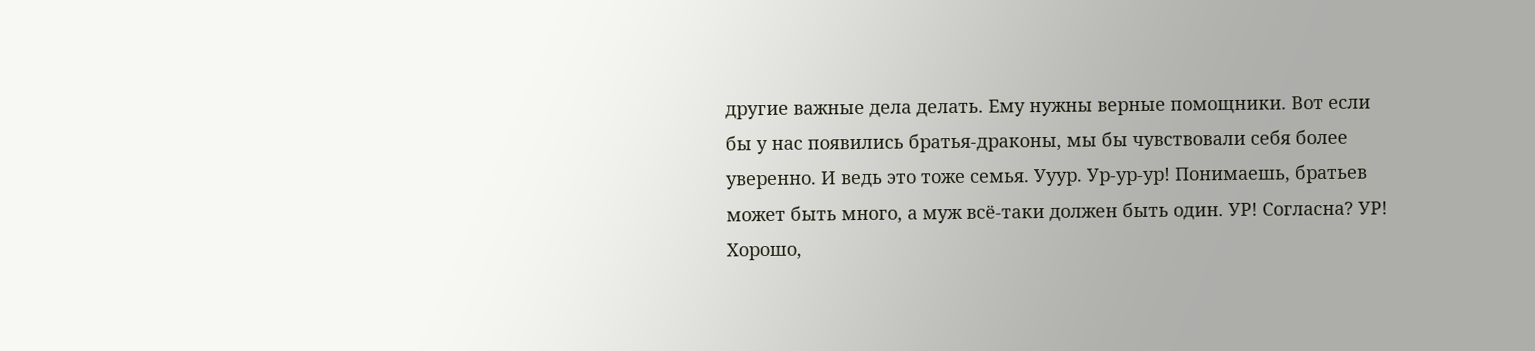другие важные дела делать. Ему нужны верные помощники. Вот если бы у нас появились братья-драконы, мы бы чувствовали себя более уверенно. И ведь это тоже семья. Ууур. Ур-ур-ур! Понимаешь, братьев может быть много, а муж всё-таки должен быть один. УР! Согласна? УР! Хорошо,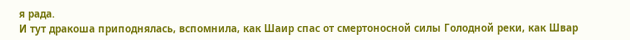я рада.
И тут дракоша приподнялась, вспомнила, как Шаир спас от смертоносной силы Голодной реки, как Швар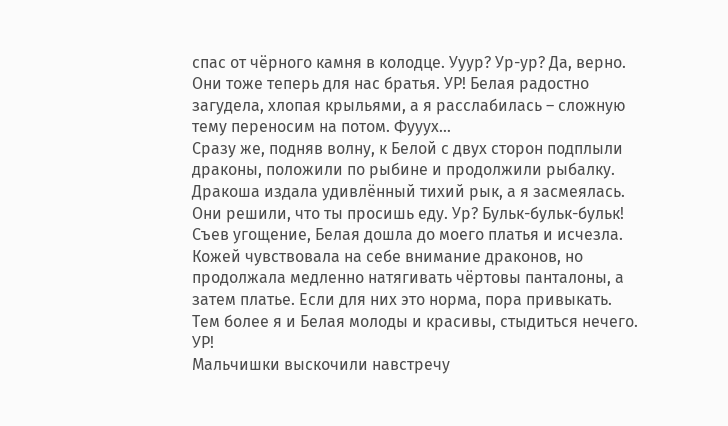спас от чёрного камня в колодце. Ууур? Ур-ур? Да, верно. Они тоже теперь для нас братья. УР! Белая радостно загудела, хлопая крыльями, а я расслабилась – сложную тему переносим на потом. Фууух…
Сразу же, подняв волну, к Белой с двух сторон подплыли драконы, положили по рыбине и продолжили рыбалку. Дракоша издала удивлённый тихий рык, а я засмеялась. Они решили, что ты просишь еду. Ур? Бульк-бульк-бульк!
Съев угощение, Белая дошла до моего платья и исчезла. Кожей чувствовала на себе внимание драконов, но продолжала медленно натягивать чёртовы панталоны, а затем платье. Если для них это норма, пора привыкать. Тем более я и Белая молоды и красивы, стыдиться нечего. УР!
Мальчишки выскочили навстречу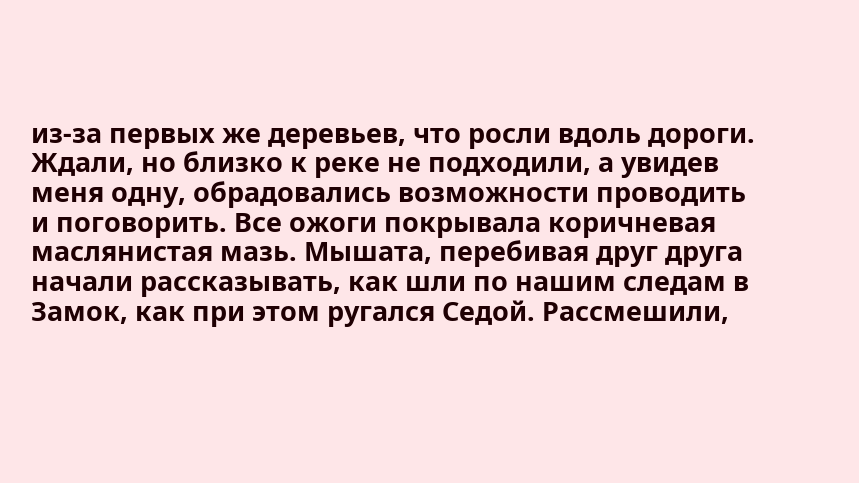из-за первых же деревьев, что росли вдоль дороги. Ждали, но близко к реке не подходили, а увидев меня одну, обрадовались возможности проводить и поговорить. Все ожоги покрывала коричневая маслянистая мазь. Мышата, перебивая друг друга начали рассказывать, как шли по нашим следам в Замок, как при этом ругался Седой. Рассмешили,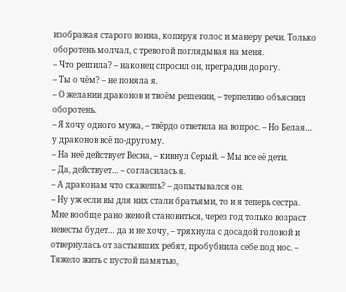изображая старого воина, копируя голос и манеру речи. Только оборотень молчал, с тревогой поглядывая на меня.
– Что решила? – наконец спросил он, преградив дорогу.
– Ты о чём? – не поняла я.
– О желании драконов и твоём решении, – терпеливо объяснил оборотень.
– Я хочу одного мужа, – твёрдо ответила на вопрос. – Но Белая… у драконов всё по-другому.
– На неё действует Весна, – кивнул Серый. – Мы все её дети.
– Да, действует… – согласилась я.
– А драконам что скажешь? – допытывался он.
– Ну уж если вы для них стали братьями, то и я теперь сестра. Мне вообще рано женой становиться, через год только возраст невесты будет… да и не хочу, – тряхнула с досадой головой и отвернулась от застывших ребят, пробубнила себе под нос. – Тяжело жить с пустой памятью,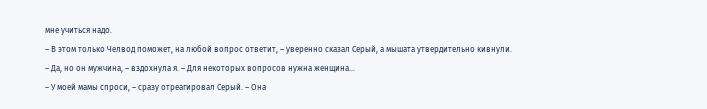мне учиться надо.
– В этом только Челвод поможет, на любой вопрос ответит, – уверенно сказал Серый, а мышата утвердительно кивнули.
– Да, но он мужчина, – вздохнула я. – Для некоторых вопросов нужна женщина…
– У моей мамы спроси, – сразу отреагировал Серый. – Она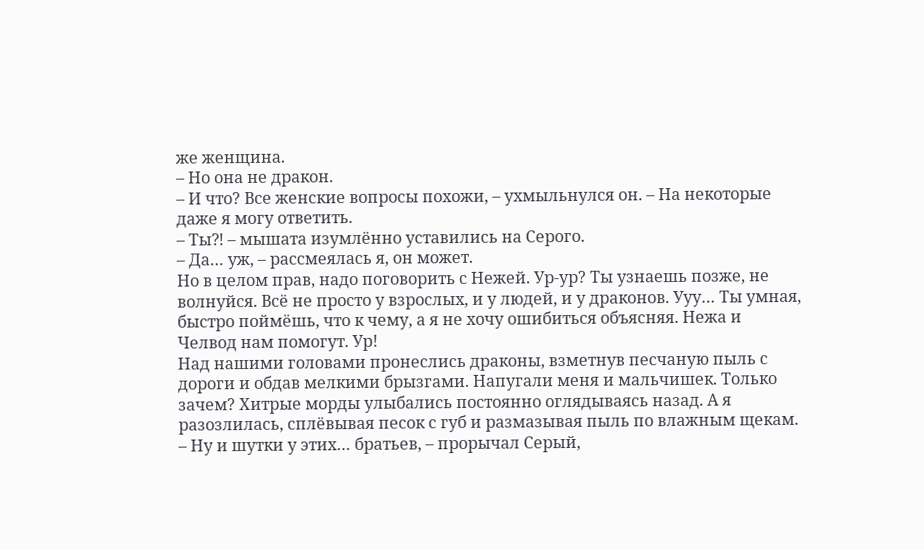же женщина.
– Но она не дракон.
– И что? Все женские вопросы похожи, – ухмыльнулся он. – На некоторые даже я могу ответить.
– Ты⁈ – мышата изумлённо уставились на Серого.
– Да… уж, – рассмеялась я, он может.
Но в целом прав, надо поговорить с Нежей. Ур-ур? Ты узнаешь позже, не волнуйся. Всё не просто у взрослых, и у людей, и у драконов. Ууу… Ты умная, быстро поймёшь, что к чему, а я не хочу ошибиться объясняя. Нежа и Челвод нам помогут. Ур!
Над нашими головами пронеслись драконы, взметнув песчаную пыль с дороги и обдав мелкими брызгами. Напугали меня и мальчишек. Только зачем? Хитрые морды улыбались постоянно оглядываясь назад. А я разозлилась, сплёвывая песок с губ и размазывая пыль по влажным щекам.
– Ну и шутки у этих… братьев, – прорычал Серый,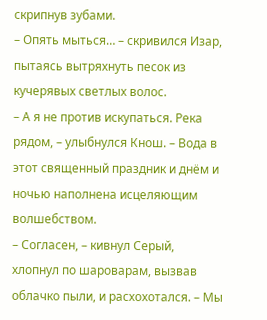скрипнув зубами.
– Опять мыться… – скривился Изар, пытаясь вытряхнуть песок из кучерявых светлых волос.
– А я не против искупаться. Река рядом, – улыбнулся Кнош. – Вода в этот священный праздник и днём и ночью наполнена исцеляющим волшебством.
– Согласен, – кивнул Серый, хлопнул по шароварам, вызвав облачко пыли, и расхохотался. – Мы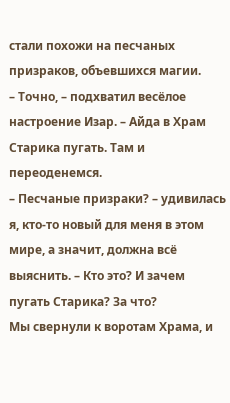стали похожи на песчаных призраков, объевшихся магии.
– Точно, – подхватил весёлое настроение Изар. – Айда в Храм Старика пугать. Там и переоденемся.
– Песчаные призраки? – удивилась я, кто-то новый для меня в этом мире, а значит, должна всё выяснить. – Кто это? И зачем пугать Старика? За что?
Мы свернули к воротам Храма, и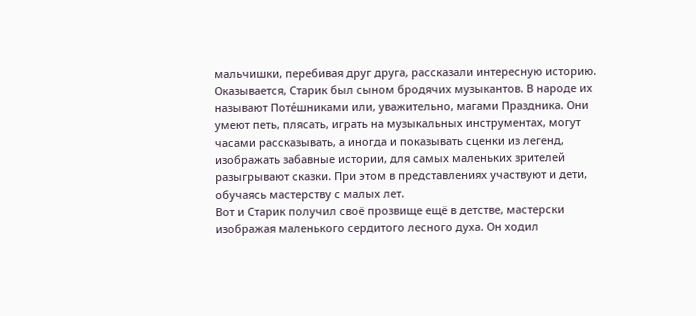мальчишки, перебивая друг друга, рассказали интересную историю. Оказывается, Старик был сыном бродячих музыкантов. В народе их называют Поте́шниками или, уважительно, магами Праздника. Они умеют петь, плясать, играть на музыкальных инструментах, могут часами рассказывать, а иногда и показывать сценки из легенд, изображать забавные истории, для самых маленьких зрителей разыгрывают сказки. При этом в представлениях участвуют и дети, обучаясь мастерству с малых лет.
Вот и Старик получил своё прозвище ещё в детстве, мастерски изображая маленького сердитого лесного духа. Он ходил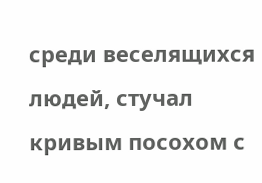среди веселящихся людей, стучал кривым посохом с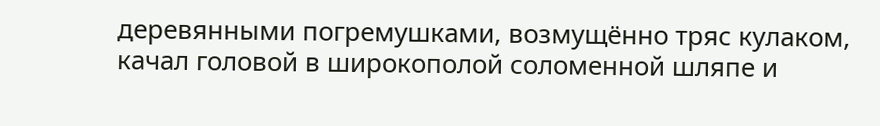деревянными погремушками, возмущённо тряс кулаком, качал головой в широкополой соломенной шляпе и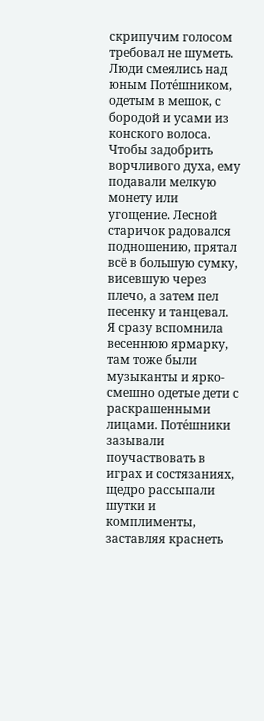скрипучим голосом требовал не шуметь. Люди смеялись над юным Поте́шником, одетым в мешок, с бородой и усами из конского волоса. Чтобы задобрить ворчливого духа, ему подавали мелкую монету или угощение. Лесной старичок радовался подношению, прятал всё в большую сумку, висевшую через плечо, а затем пел песенку и танцевал.
Я сразу вспомнила весеннюю ярмарку, там тоже были музыканты и ярко-смешно одетые дети с раскрашенными лицами. Поте́шники зазывали поучаствовать в играх и состязаниях, щедро рассыпали шутки и комплименты, заставляя краснеть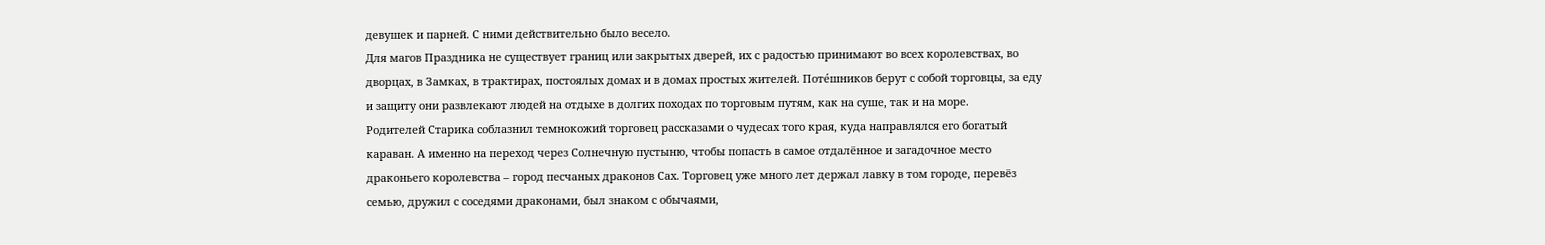девушек и парней. С ними действительно было весело.
Для магов Праздника не существует границ или закрытых дверей, их с радостью принимают во всех королевствах, во дворцах, в Замках, в трактирах, постоялых домах и в домах простых жителей. Поте́шников берут с собой торговцы, за еду и защиту они развлекают людей на отдыхе в долгих походах по торговым путям, как на суше, так и на море.
Родителей Старика соблазнил темнокожий торговец рассказами о чудесах того края, куда направлялся его богатый караван. А именно на переход через Солнечную пустыню, чтобы попасть в самое отдалённое и загадочное место драконьего королевства – город песчаных драконов Сах. Торговец уже много лет держал лавку в том городе, перевёз семью, дружил с соседями драконами, был знаком с обычаями,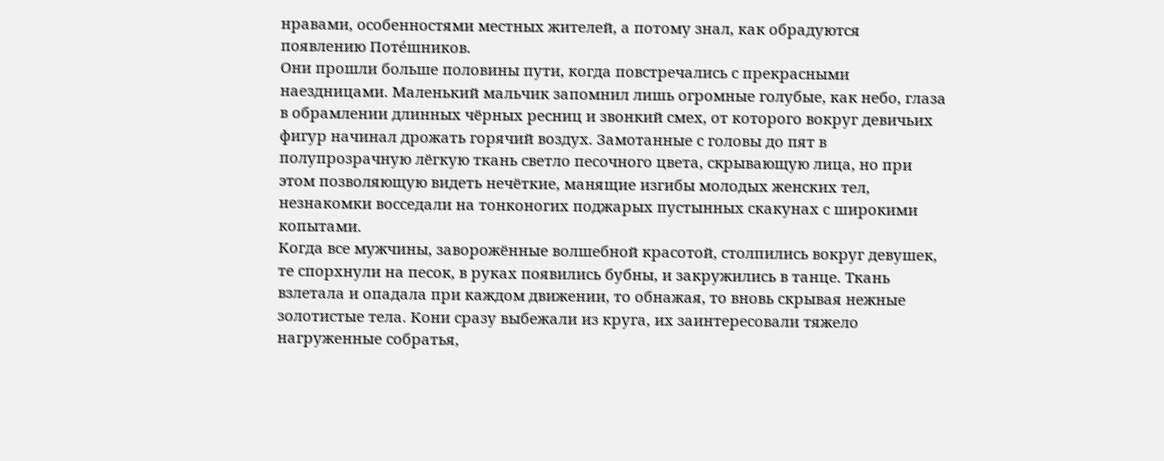нравами, особенностями местных жителей, а потому знал, как обрадуются появлению Поте́шников.
Они прошли больше половины пути, когда повстречались с прекрасными наездницами. Маленький мальчик запомнил лишь огромные голубые, как небо, глаза в обрамлении длинных чёрных ресниц и звонкий смех, от которого вокруг девичьих фигур начинал дрожать горячий воздух. Замотанные с головы до пят в полупрозрачную лёгкую ткань светло песочного цвета, скрывающую лица, но при этом позволяющую видеть нечёткие, манящие изгибы молодых женских тел, незнакомки восседали на тонконогих поджарых пустынных скакунах с широкими копытами.
Когда все мужчины, заворожённые волшебной красотой, столпились вокруг девушек, те спорхнули на песок, в руках появились бубны, и закружились в танце. Ткань взлетала и опадала при каждом движении, то обнажая, то вновь скрывая нежные золотистые тела. Кони сразу выбежали из круга, их заинтересовали тяжело нагруженные собратья,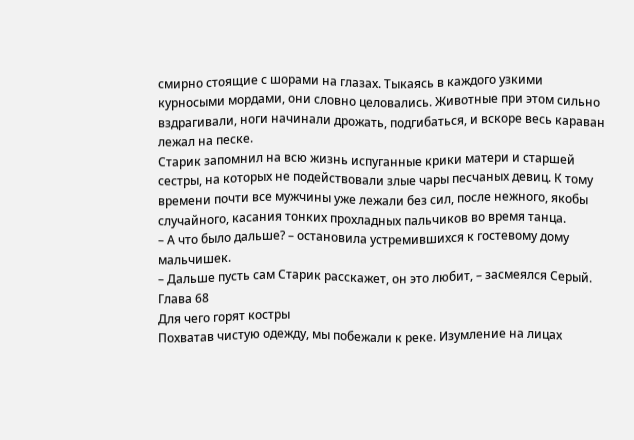смирно стоящие с шорами на глазах. Тыкаясь в каждого узкими курносыми мордами, они словно целовались. Животные при этом сильно вздрагивали, ноги начинали дрожать, подгибаться, и вскоре весь караван лежал на песке.
Старик запомнил на всю жизнь испуганные крики матери и старшей сестры, на которых не подействовали злые чары песчаных девиц. К тому времени почти все мужчины уже лежали без сил, после нежного, якобы случайного, касания тонких прохладных пальчиков во время танца.
– А что было дальше? – остановила устремившихся к гостевому дому мальчишек.
– Дальше пусть сам Старик расскажет, он это любит, – засмеялся Серый.
Глава 68
Для чего горят костры
Похватав чистую одежду, мы побежали к реке. Изумление на лицах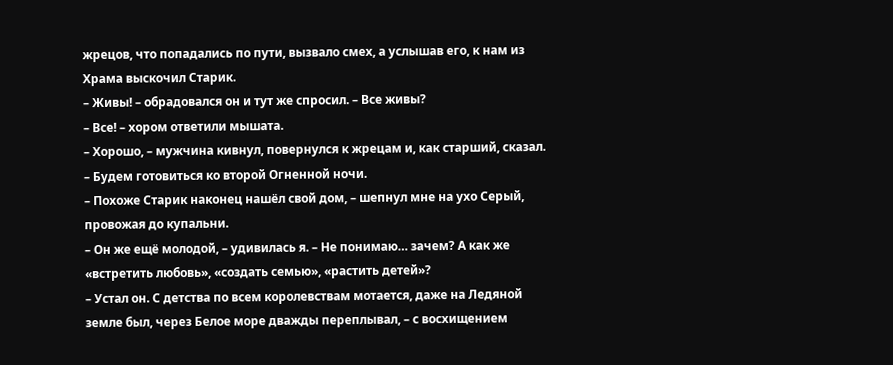жрецов, что попадались по пути, вызвало смех, а услышав его, к нам из Храма выскочил Старик.
– Живы! – обрадовался он и тут же спросил. – Все живы?
– Все! – хором ответили мышата.
– Хорошо, – мужчина кивнул, повернулся к жрецам и, как старший, сказал. – Будем готовиться ко второй Огненной ночи.
– Похоже Старик наконец нашёл свой дом, – шепнул мне на ухо Серый, провожая до купальни.
– Он же ещё молодой, – удивилась я. – Не понимаю… зачем? А как же «встретить любовь», «создать семью», «растить детей»?
– Устал он. С детства по всем королевствам мотается, даже на Ледяной земле был, через Белое море дважды переплывал, – с восхищением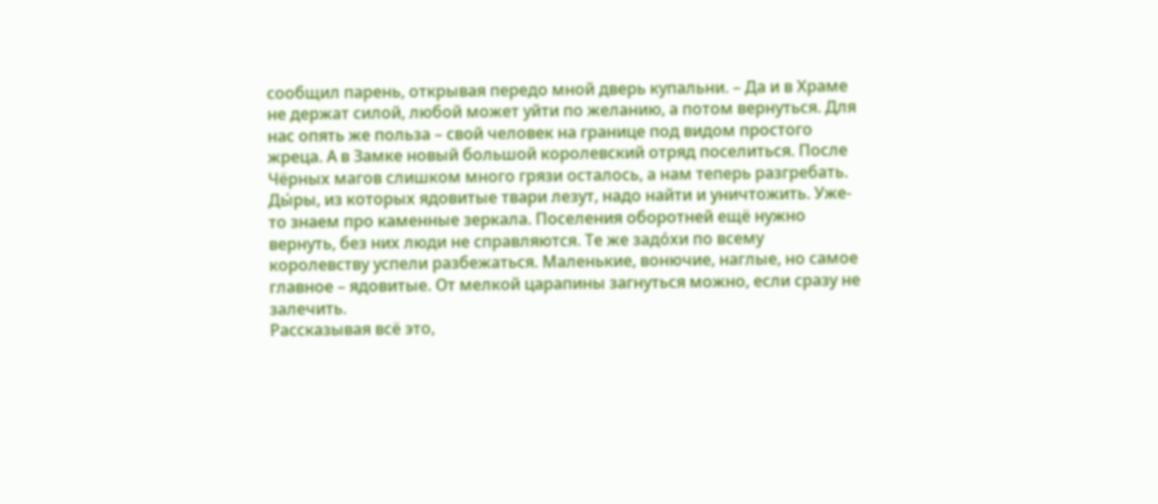сообщил парень, открывая передо мной дверь купальни. – Да и в Храме не держат силой, любой может уйти по желанию, а потом вернуться. Для нас опять же польза – свой человек на границе под видом простого жреца. А в Замке новый большой королевский отряд поселиться. После Чёрных магов слишком много грязи осталось, а нам теперь разгребать. Ды́ры, из которых ядовитые твари лезут, надо найти и уничтожить. Уже-то знаем про каменные зеркала. Поселения оборотней ещё нужно вернуть, без них люди не справляются. Те же задо́хи по всему королевству успели разбежаться. Маленькие, вонючие, наглые, но самое главное – ядовитые. От мелкой царапины загнуться можно, если сразу не залечить.
Рассказывая всё это,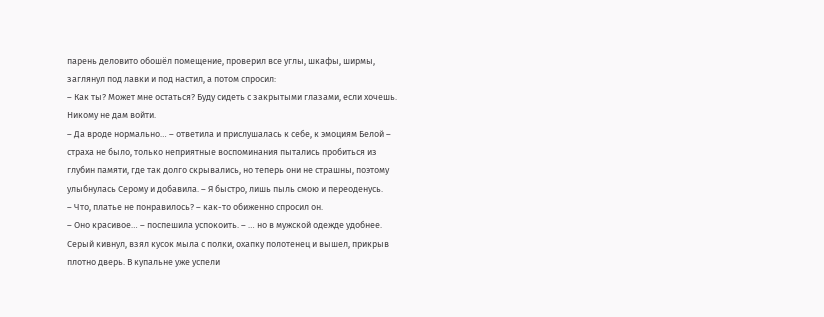парень деловито обошёл помещение, проверил все углы, шкафы, ширмы, заглянул под лавки и под настил, а потом спросил:
– Как ты? Может мне остаться? Буду сидеть с закрытыми глазами, если хочешь. Никому не дам войти.
– Да вроде нормально… – ответила и прислушалась к себе, к эмоциям Белой – страха не было, только неприятные воспоминания пытались пробиться из глубин памяти, где так долго скрывались, но теперь они не страшны, поэтому улыбнулась Серому и добавила. – Я быстро, лишь пыль смою и переоденусь.
– Что, платье не понравилось? – как-то обиженно спросил он.
– Оно красивое… – поспешила успокоить. – … но в мужской одежде удобнее.
Серый кивнул, взял кусок мыла с полки, охапку полотенец и вышел, прикрыв плотно дверь. В купальне уже успели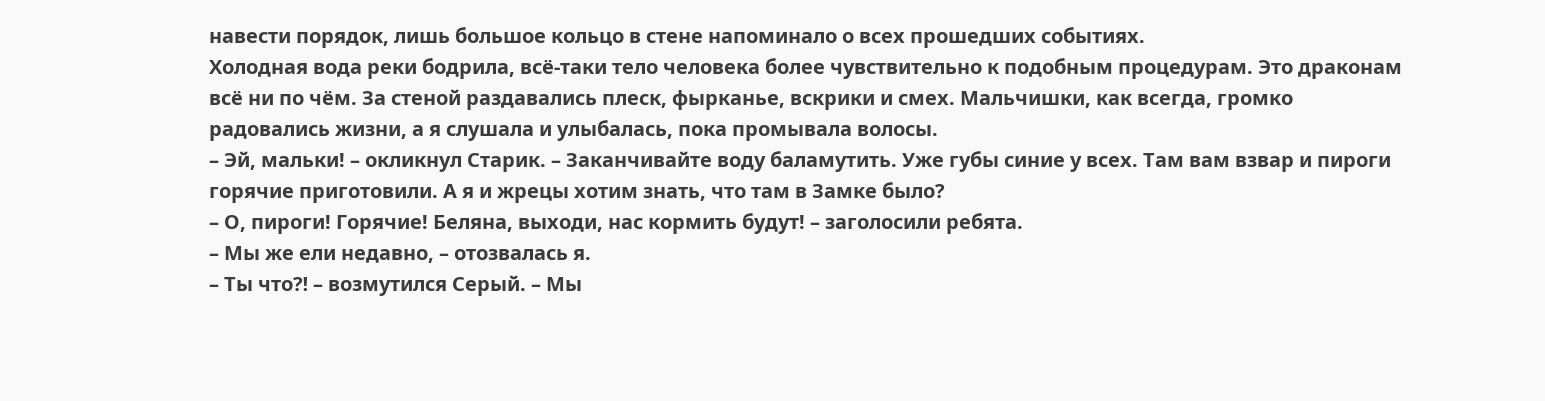навести порядок, лишь большое кольцо в стене напоминало о всех прошедших событиях.
Холодная вода реки бодрила, всё-таки тело человека более чувствительно к подобным процедурам. Это драконам всё ни по чём. За стеной раздавались плеск, фырканье, вскрики и смех. Мальчишки, как всегда, громко радовались жизни, а я слушала и улыбалась, пока промывала волосы.
– Эй, мальки! – окликнул Старик. – Заканчивайте воду баламутить. Уже губы синие у всех. Там вам взвар и пироги горячие приготовили. А я и жрецы хотим знать, что там в Замке было?
– О, пироги! Горячие! Беляна, выходи, нас кормить будут! – заголосили ребята.
– Мы же ели недавно, – отозвалась я.
– Ты что⁈ – возмутился Серый. – Мы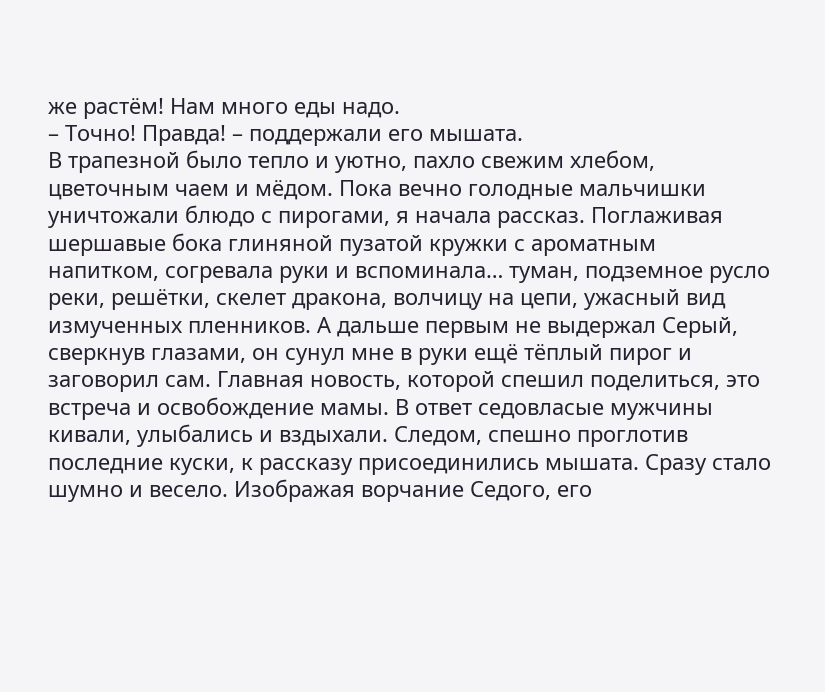же растём! Нам много еды надо.
– Точно! Правда! – поддержали его мышата.
В трапезной было тепло и уютно, пахло свежим хлебом, цветочным чаем и мёдом. Пока вечно голодные мальчишки уничтожали блюдо с пирогами, я начала рассказ. Поглаживая шершавые бока глиняной пузатой кружки с ароматным напитком, согревала руки и вспоминала… туман, подземное русло реки, решётки, скелет дракона, волчицу на цепи, ужасный вид измученных пленников. А дальше первым не выдержал Серый, сверкнув глазами, он сунул мне в руки ещё тёплый пирог и заговорил сам. Главная новость, которой спешил поделиться, это встреча и освобождение мамы. В ответ седовласые мужчины кивали, улыбались и вздыхали. Следом, спешно проглотив последние куски, к рассказу присоединились мышата. Сразу стало шумно и весело. Изображая ворчание Седого, его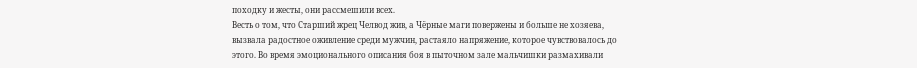походку и жесты, они рассмешили всех.
Весть о том, что Старший жрец Челвод жив, а Чёрные маги повержены и больше не хозяева, вызвала радостное оживление среди мужчин, растаяло напряжение, которое чувствовалось до этого. Во время эмоционального описания боя в пыточном зале мальчишки размахивали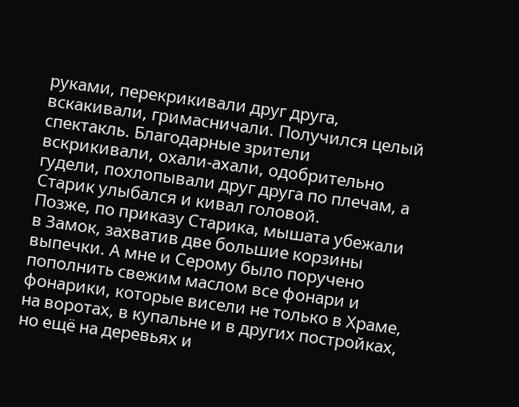руками, перекрикивали друг друга, вскакивали, гримасничали. Получился целый спектакль. Благодарные зрители вскрикивали, охали-ахали, одобрительно гудели, похлопывали друг друга по плечам, а Старик улыбался и кивал головой.
Позже, по приказу Старика, мышата убежали в Замок, захватив две большие корзины выпечки. А мне и Серому было поручено пополнить свежим маслом все фонари и фонарики, которые висели не только в Храме, на воротах, в купальне и в других постройках, но ещё на деревьях и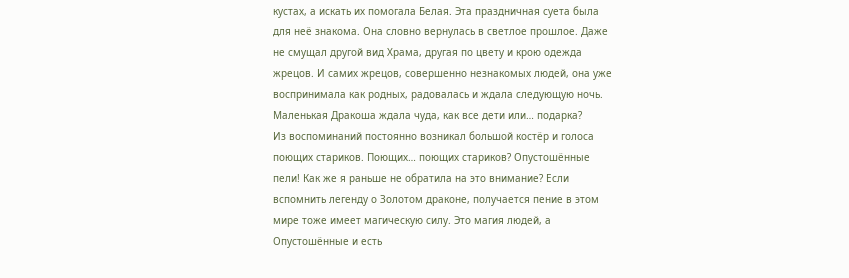кустах, а искать их помогала Белая. Эта праздничная суета была для неё знакома. Она словно вернулась в светлое прошлое. Даже не смущал другой вид Храма, другая по цвету и крою одежда жрецов. И самих жрецов, совершенно незнакомых людей, она уже воспринимала как родных, радовалась и ждала следующую ночь. Маленькая Дракоша ждала чуда, как все дети или… подарка?
Из воспоминаний постоянно возникал большой костёр и голоса поющих стариков. Поющих… поющих стариков? Опустошённые пели! Как же я раньше не обратила на это внимание? Если вспомнить легенду о Золотом драконе, получается пение в этом мире тоже имеет магическую силу. Это магия людей, а Опустошённые и есть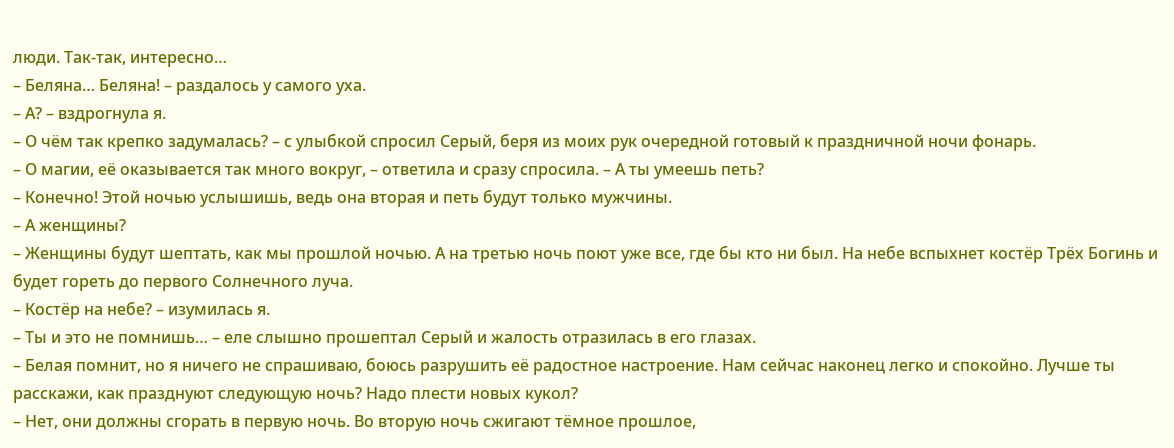люди. Так-так, интересно…
– Беляна… Беляна! – раздалось у самого уха.
– А? – вздрогнула я.
– О чём так крепко задумалась? – с улыбкой спросил Серый, беря из моих рук очередной готовый к праздничной ночи фонарь.
– О магии, её оказывается так много вокруг, – ответила и сразу спросила. – А ты умеешь петь?
– Конечно! Этой ночью услышишь, ведь она вторая и петь будут только мужчины.
– А женщины?
– Женщины будут шептать, как мы прошлой ночью. А на третью ночь поют уже все, где бы кто ни был. На небе вспыхнет костёр Трёх Богинь и будет гореть до первого Солнечного луча.
– Костёр на небе? – изумилась я.
– Ты и это не помнишь… – еле слышно прошептал Серый и жалость отразилась в его глазах.
– Белая помнит, но я ничего не спрашиваю, боюсь разрушить её радостное настроение. Нам сейчас наконец легко и спокойно. Лучше ты расскажи, как празднуют следующую ночь? Надо плести новых кукол?
– Нет, они должны сгорать в первую ночь. Во вторую ночь сжигают тёмное прошлое,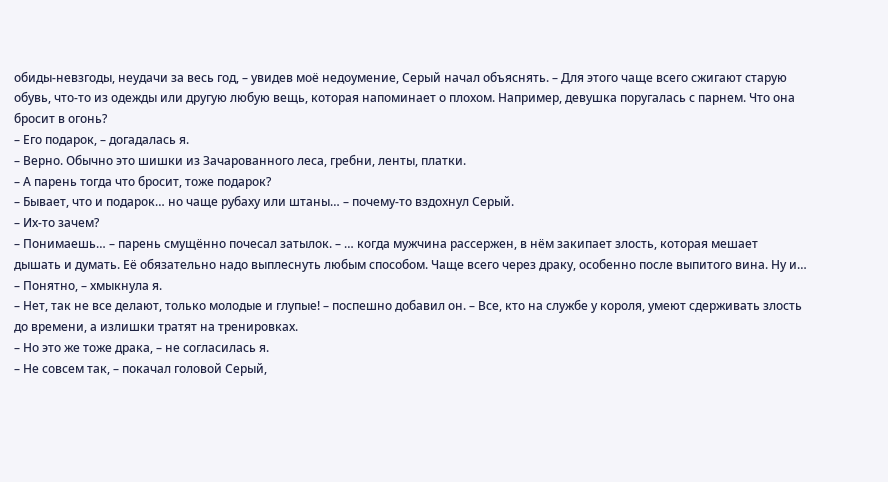обиды-невзгоды, неудачи за весь год, – увидев моё недоумение, Серый начал объяснять. – Для этого чаще всего сжигают старую обувь, что-то из одежды или другую любую вещь, которая напоминает о плохом. Например, девушка поругалась с парнем. Что она бросит в огонь?
– Его подарок, – догадалась я.
– Верно. Обычно это шишки из Зачарованного леса, гребни, ленты, платки.
– А парень тогда что бросит, тоже подарок?
– Бывает, что и подарок… но чаще рубаху или штаны… – почему-то вздохнул Серый.
– Их-то зачем?
– Понимаешь… – парень смущённо почесал затылок. – … когда мужчина рассержен, в нём закипает злость, которая мешает дышать и думать. Её обязательно надо выплеснуть любым способом. Чаще всего через драку, особенно после выпитого вина. Ну и…
– Понятно, – хмыкнула я.
– Нет, так не все делают, только молодые и глупые! – поспешно добавил он. – Все, кто на службе у короля, умеют сдерживать злость до времени, а излишки тратят на тренировках.
– Но это же тоже драка, – не согласилась я.
– Не совсем так, – покачал головой Серый,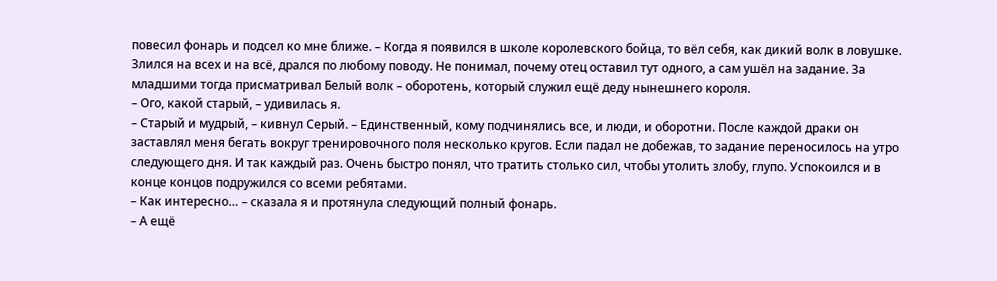повесил фонарь и подсел ко мне ближе. – Когда я появился в школе королевского бойца, то вёл себя, как дикий волк в ловушке. Злился на всех и на всё, дрался по любому поводу. Не понимал, почему отец оставил тут одного, а сам ушёл на задание. За младшими тогда присматривал Белый волк – оборотень, который служил ещё деду нынешнего короля.
– Ого, какой старый, – удивилась я.
– Старый и мудрый, – кивнул Серый. – Единственный, кому подчинялись все, и люди, и оборотни. После каждой драки он заставлял меня бегать вокруг тренировочного поля несколько кругов. Если падал не добежав, то задание переносилось на утро следующего дня. И так каждый раз. Очень быстро понял, что тратить столько сил, чтобы утолить злобу, глупо. Успокоился и в конце концов подружился со всеми ребятами.
– Как интересно… – сказала я и протянула следующий полный фонарь.
– А ещё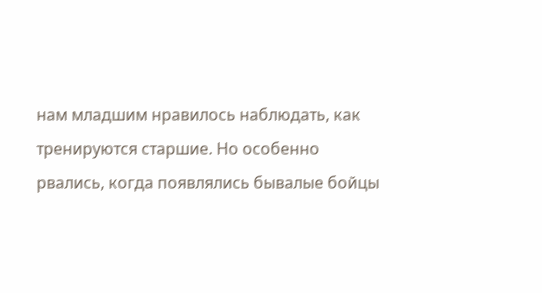нам младшим нравилось наблюдать, как тренируются старшие. Но особенно рвались, когда появлялись бывалые бойцы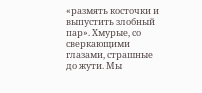«размять косточки и выпустить злобный пар». Хмурые, со сверкающими глазами, страшные до жути. Мы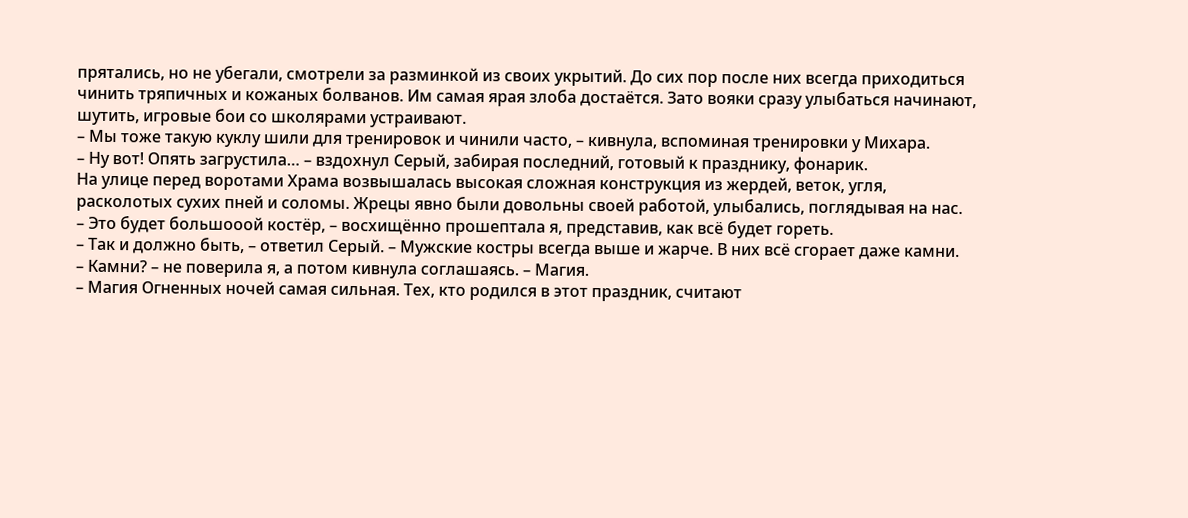прятались, но не убегали, смотрели за разминкой из своих укрытий. До сих пор после них всегда приходиться чинить тряпичных и кожаных болванов. Им самая ярая злоба достаётся. Зато вояки сразу улыбаться начинают, шутить, игровые бои со школярами устраивают.
– Мы тоже такую куклу шили для тренировок и чинили часто, – кивнула, вспоминая тренировки у Михара.
– Ну вот! Опять загрустила… – вздохнул Серый, забирая последний, готовый к празднику, фонарик.
На улице перед воротами Храма возвышалась высокая сложная конструкция из жердей, веток, угля, расколотых сухих пней и соломы. Жрецы явно были довольны своей работой, улыбались, поглядывая на нас.
– Это будет большооой костёр, – восхищённо прошептала я, представив, как всё будет гореть.
– Так и должно быть, – ответил Серый. – Мужские костры всегда выше и жарче. В них всё сгорает даже камни.
– Камни? – не поверила я, а потом кивнула соглашаясь. – Магия.
– Магия Огненных ночей самая сильная. Тех, кто родился в этот праздник, считают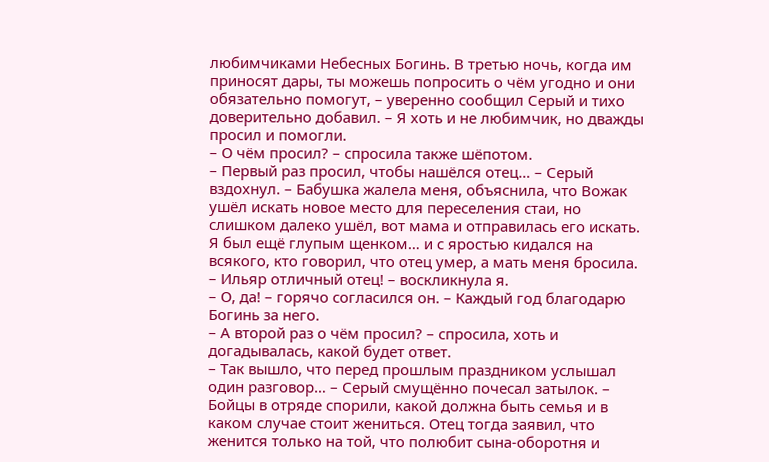любимчиками Небесных Богинь. В третью ночь, когда им приносят дары, ты можешь попросить о чём угодно и они обязательно помогут, – уверенно сообщил Серый и тихо доверительно добавил. – Я хоть и не любимчик, но дважды просил и помогли.
– О чём просил? – спросила также шёпотом.
– Первый раз просил, чтобы нашёлся отец… – Серый вздохнул. – Бабушка жалела меня, объяснила, что Вожак ушёл искать новое место для переселения стаи, но слишком далеко ушёл, вот мама и отправилась его искать. Я был ещё глупым щенком… и с яростью кидался на всякого, кто говорил, что отец умер, а мать меня бросила.
– Ильяр отличный отец! – воскликнула я.
– О, да! – горячо согласился он. – Каждый год благодарю Богинь за него.
– А второй раз о чём просил? – спросила, хоть и догадывалась, какой будет ответ.
– Так вышло, что перед прошлым праздником услышал один разговор… – Серый смущённо почесал затылок. – Бойцы в отряде спорили, какой должна быть семья и в каком случае стоит жениться. Отец тогда заявил, что женится только на той, что полюбит сына-оборотня и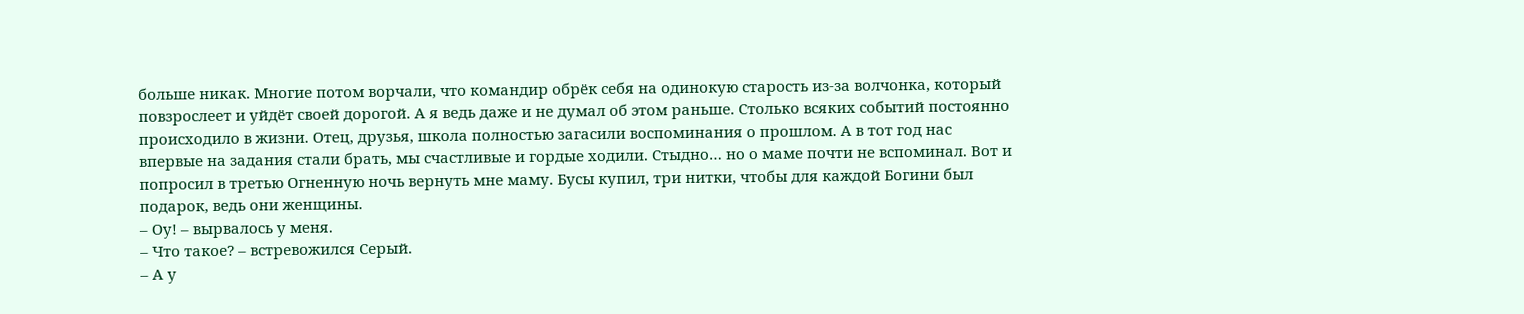больше никак. Многие потом ворчали, что командир обрёк себя на одинокую старость из-за волчонка, который повзрослеет и уйдёт своей дорогой. А я ведь даже и не думал об этом раньше. Столько всяких событий постоянно происходило в жизни. Отец, друзья, школа полностью загасили воспоминания о прошлом. А в тот год нас впервые на задания стали брать, мы счастливые и гордые ходили. Стыдно… но о маме почти не вспоминал. Вот и попросил в третью Огненную ночь вернуть мне маму. Бусы купил, три нитки, чтобы для каждой Богини был подарок, ведь они женщины.
– Оу! – вырвалось у меня.
– Что такое? – встревожился Серый.
– А у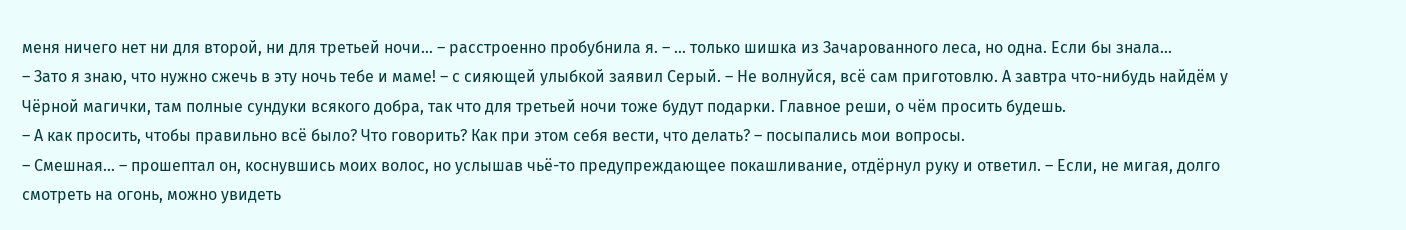меня ничего нет ни для второй, ни для третьей ночи… – расстроенно пробубнила я. – … только шишка из Зачарованного леса, но одна. Если бы знала…
– Зато я знаю, что нужно сжечь в эту ночь тебе и маме! – с сияющей улыбкой заявил Серый. – Не волнуйся, всё сам приготовлю. А завтра что-нибудь найдём у Чёрной магички, там полные сундуки всякого добра, так что для третьей ночи тоже будут подарки. Главное реши, о чём просить будешь.
– А как просить, чтобы правильно всё было? Что говорить? Как при этом себя вести, что делать? – посыпались мои вопросы.
– Смешная… – прошептал он, коснувшись моих волос, но услышав чьё-то предупреждающее покашливание, отдёрнул руку и ответил. – Если, не мигая, долго смотреть на огонь, можно увидеть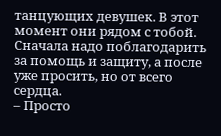танцующих девушек. В этот момент они рядом с тобой. Сначала надо поблагодарить за помощь и защиту, а после уже просить, но от всего сердца.
– Просто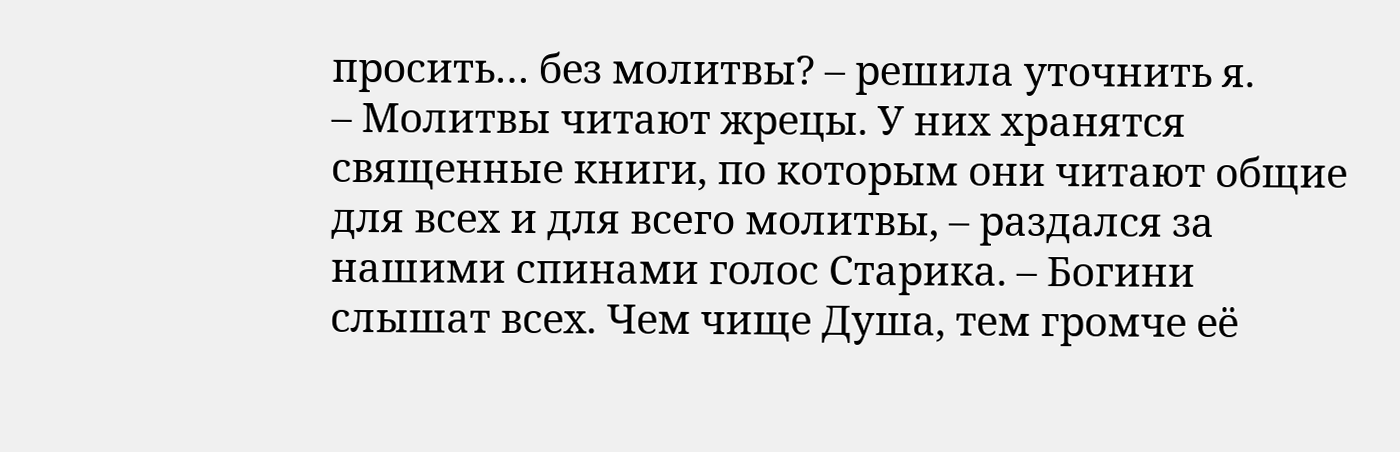просить… без молитвы? – решила уточнить я.
– Молитвы читают жрецы. У них хранятся священные книги, по которым они читают общие для всех и для всего молитвы, – раздался за нашими спинами голос Старика. – Богини слышат всех. Чем чище Душа, тем громче её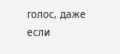голос, даже если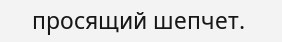просящий шепчет.